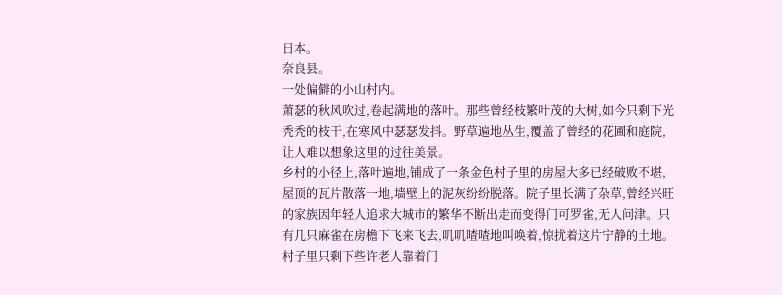日本。
奈良县。
一处偏僻的小山村内。
萧瑟的秋风吹过,卷起满地的落叶。那些曾经枝繁叶茂的大树,如今只剩下光秃秃的枝干,在寒风中瑟瑟发抖。野草遍地丛生,覆盖了曾经的花圃和庭院,让人难以想象这里的过往美景。
乡村的小径上,落叶遍地,铺成了一条金色村子里的房屋大多已经破败不堪,屋顶的瓦片散落一地,墙壁上的泥灰纷纷脱落。院子里长满了杂草,曾经兴旺的家族因年轻人追求大城市的繁华不断出走而变得门可罗雀,无人问津。只有几只麻雀在房檐下飞来飞去,叽叽喳喳地叫唤着,惊扰着这片宁静的土地。
村子里只剩下些许老人靠着门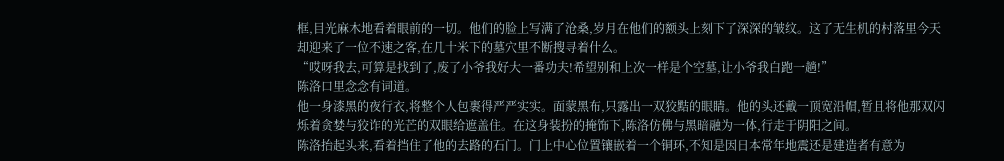框,目光麻木地看着眼前的一切。他们的脸上写满了沧桑,岁月在他们的额头上刻下了深深的皱纹。这了无生机的村落里今天却迎来了一位不速之客,在几十米下的墓穴里不断搜寻着什么。
“哎呀我去,可算是找到了,废了小爷我好大一番功夫!希望别和上次一样是个空墓,让小爷我白跑一趟!”
陈洛口里念念有词道。
他一身漆黑的夜行衣,将整个人包裹得严严实实。面蒙黑布,只露出一双狡黠的眼睛。他的头还戴一顶宽沿帽,暂且将他那双闪烁着贪婪与狡诈的光芒的双眼给遮盖住。在这身装扮的掩饰下,陈洛仿佛与黑暗融为一体,行走于阴阳之间。
陈洛抬起头来,看着挡住了他的去路的石门。门上中心位置镶嵌着一个铜环,不知是因日本常年地震还是建造者有意为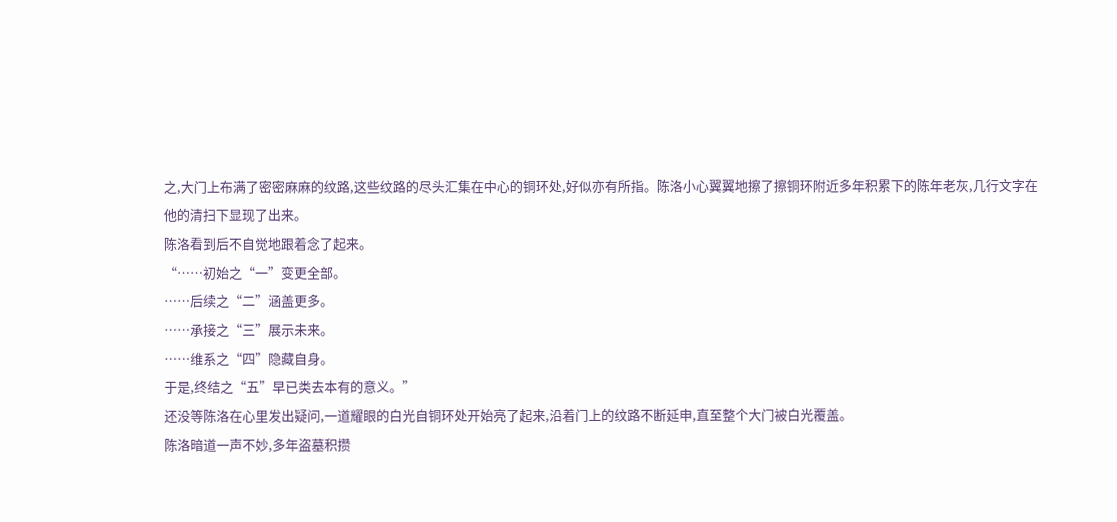之,大门上布满了密密麻麻的纹路,这些纹路的尽头汇集在中心的铜环处,好似亦有所指。陈洛小心翼翼地擦了擦铜环附近多年积累下的陈年老灰,几行文字在他的清扫下显现了出来。
陈洛看到后不自觉地跟着念了起来。
“……初始之“一”变更全部。
……后续之“二”涵盖更多。
……承接之“三”展示未来。
……维系之“四”隐藏自身。
于是,终结之“五”早已类去本有的意义。”
还没等陈洛在心里发出疑问,一道耀眼的白光自铜环处开始亮了起来,沿着门上的纹路不断延申,直至整个大门被白光覆盖。
陈洛暗道一声不妙,多年盗墓积攒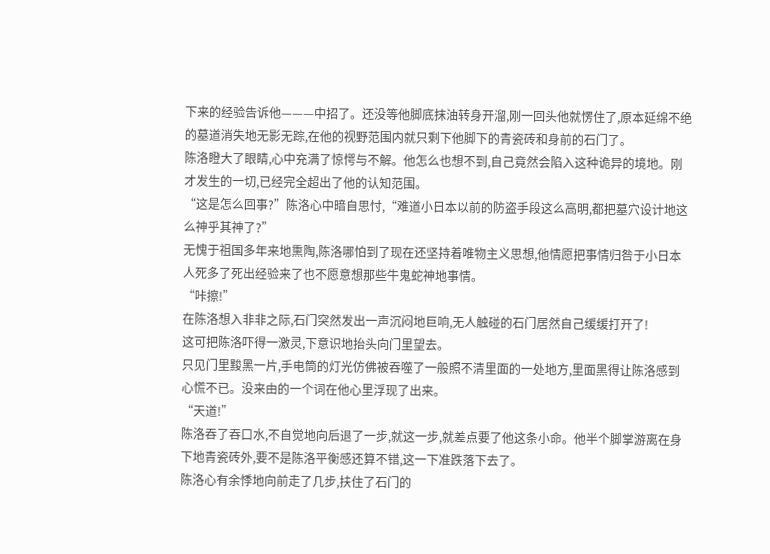下来的经验告诉他———中招了。还没等他脚底抹油转身开溜,刚一回头他就愣住了,原本延绵不绝的墓道消失地无影无踪,在他的视野范围内就只剩下他脚下的青瓷砖和身前的石门了。
陈洛瞪大了眼睛,心中充满了惊愕与不解。他怎么也想不到,自己竟然会陷入这种诡异的境地。刚才发生的一切,已经完全超出了他的认知范围。
“这是怎么回事?”陈洛心中暗自思忖,“难道小日本以前的防盗手段这么高明,都把墓穴设计地这么神乎其神了?”
无愧于祖国多年来地熏陶,陈洛哪怕到了现在还坚持着唯物主义思想,他情愿把事情归咎于小日本人死多了死出经验来了也不愿意想那些牛鬼蛇神地事情。
“咔擦!”
在陈洛想入非非之际,石门突然发出一声沉闷地巨响,无人触碰的石门居然自己缓缓打开了!
这可把陈洛吓得一激灵,下意识地抬头向门里望去。
只见门里黢黑一片,手电筒的灯光仿佛被吞噬了一般照不清里面的一处地方,里面黑得让陈洛感到心慌不已。没来由的一个词在他心里浮现了出来。
“天道!”
陈洛吞了吞口水,不自觉地向后退了一步,就这一步,就差点要了他这条小命。他半个脚掌游离在身下地青瓷砖外,要不是陈洛平衡感还算不错,这一下准跌落下去了。
陈洛心有余悸地向前走了几步,扶住了石门的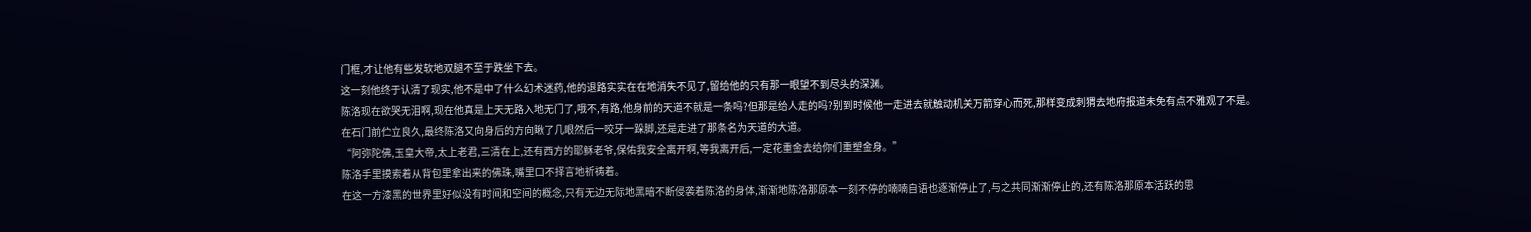门框,才让他有些发软地双腿不至于跌坐下去。
这一刻他终于认清了现实,他不是中了什么幻术迷药,他的退路实实在在地消失不见了,留给他的只有那一眼望不到尽头的深渊。
陈洛现在欲哭无泪啊,现在他真是上天无路入地无门了,哦不,有路,他身前的天道不就是一条吗?但那是给人走的吗?别到时候他一走进去就触动机关万箭穿心而死,那样变成刺猬去地府报道未免有点不雅观了不是。
在石门前伫立良久,最终陈洛又向身后的方向瞅了几眼然后一咬牙一跺脚,还是走进了那条名为天道的大道。
“阿弥陀佛,玉皇大帝,太上老君,三清在上,还有西方的耶稣老爷,保佑我安全离开啊,等我离开后,一定花重金去给你们重塑金身。”
陈洛手里摸索着从背包里拿出来的佛珠,嘴里口不择言地祈祷着。
在这一方漆黑的世界里好似没有时间和空间的概念,只有无边无际地黑暗不断侵袭着陈洛的身体,渐渐地陈洛那原本一刻不停的喃喃自语也逐渐停止了,与之共同渐渐停止的,还有陈洛那原本活跃的思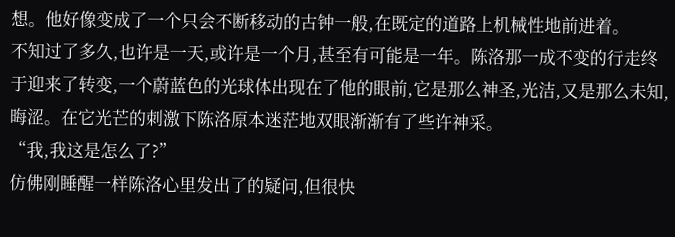想。他好像变成了一个只会不断移动的古钟一般,在既定的道路上机械性地前进着。
不知过了多久,也许是一天,或许是一个月,甚至有可能是一年。陈洛那一成不变的行走终于迎来了转变,一个蔚蓝色的光球体出现在了他的眼前,它是那么神圣,光洁,又是那么未知,晦涩。在它光芒的刺激下陈洛原本迷茫地双眼渐渐有了些许神采。
“我,我这是怎么了?”
仿佛刚睡醒一样陈洛心里发出了的疑问,但很快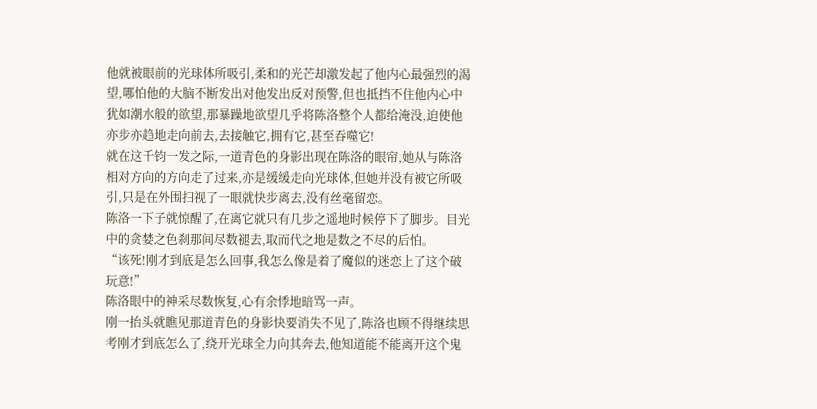他就被眼前的光球体所吸引,柔和的光芒却激发起了他内心最强烈的渴望,哪怕他的大脑不断发出对他发出反对预警,但也抵挡不住他内心中犹如潮水般的欲望,那暴躁地欲望几乎将陈洛整个人都给淹没,迫使他亦步亦趋地走向前去,去接触它,拥有它,甚至吞噬它!
就在这千钧一发之际,一道青色的身影出现在陈洛的眼帘,她从与陈洛相对方向的方向走了过来,亦是缓缓走向光球体,但她并没有被它所吸引,只是在外围扫视了一眼就快步离去,没有丝毫留恋。
陈洛一下子就惊醒了,在离它就只有几步之遥地时候停下了脚步。目光中的贪婪之色刹那间尽数褪去,取而代之地是数之不尽的后怕。
“该死!刚才到底是怎么回事,我怎么像是着了魔似的迷恋上了这个破玩意!”
陈洛眼中的神采尽数恢复,心有余悸地暗骂一声。
刚一抬头就瞧见那道青色的身影快要消失不见了,陈洛也顾不得继续思考刚才到底怎么了,绕开光球全力向其奔去,他知道能不能离开这个鬼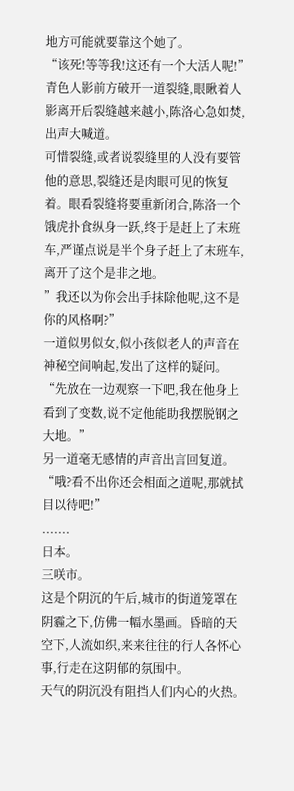地方可能就要靠这个她了。
“该死!等等我!这还有一个大活人呢!”
青色人影前方破开一道裂缝,眼瞅着人影离开后裂缝越来越小,陈洛心急如焚,出声大喊道。
可惜裂缝,或者说裂缝里的人没有要管他的意思,裂缝还是肉眼可见的恢复着。眼看裂缝将要重新闭合,陈洛一个饿虎扑食纵身一跃,终于是赶上了末班车,严谨点说是半个身子赶上了末班车,离开了这个是非之地。
”我还以为你会出手抹除他呢,这不是你的风格啊?”
一道似男似女,似小孩似老人的声音在神秘空间响起,发出了这样的疑问。
“先放在一边观察一下吧,我在他身上看到了变数,说不定他能助我摆脱钢之大地。”
另一道毫无感情的声音出言回复道。
“哦?看不出你还会相面之道呢,那就拭目以待吧!”
.......
日本。
三咲市。
这是个阴沉的午后,城市的街道笼罩在阴霾之下,仿佛一幅水墨画。昏暗的天空下,人流如织,来来往往的行人各怀心事,行走在这阴郁的氛围中。
天气的阴沉没有阻挡人们内心的火热。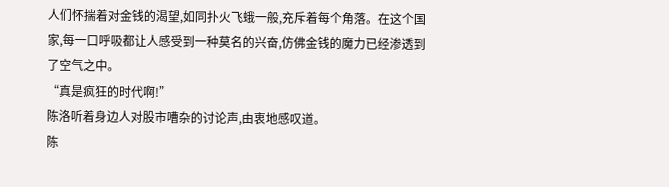人们怀揣着对金钱的渴望,如同扑火飞蛾一般,充斥着每个角落。在这个国家,每一口呼吸都让人感受到一种莫名的兴奋,仿佛金钱的魔力已经渗透到了空气之中。
“真是疯狂的时代啊!”
陈洛听着身边人对股市嘈杂的讨论声,由衷地感叹道。
陈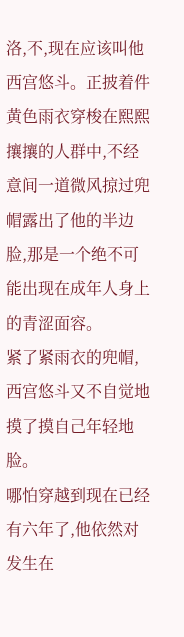洛,不,现在应该叫他西宫悠斗。正披着件黄色雨衣穿梭在熙熙攘攘的人群中,不经意间一道微风掠过兜帽露出了他的半边脸,那是一个绝不可能出现在成年人身上的青涩面容。
紧了紧雨衣的兜帽,西宫悠斗又不自觉地摸了摸自己年轻地脸。
哪怕穿越到现在已经有六年了,他依然对发生在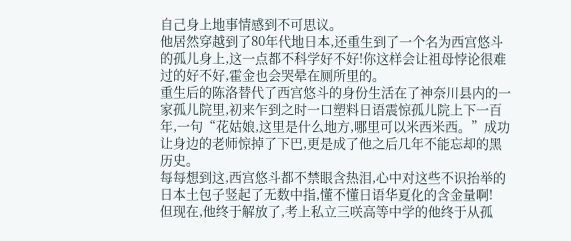自己身上地事情感到不可思议。
他居然穿越到了80年代地日本,还重生到了一个名为西宫悠斗的孤儿身上,这一点都不科学好不好!你这样会让祖母悖论很难过的好不好,霍金也会哭晕在厕所里的。
重生后的陈洛替代了西宫悠斗的身份生活在了神奈川县内的一家孤儿院里,初来乍到之时一口塑料日语震惊孤儿院上下一百年,一句“花姑娘,这里是什么地方,哪里可以米西米西。”成功让身边的老师惊掉了下巴,更是成了他之后几年不能忘却的黑历史。
每每想到这,西宫悠斗都不禁眼含热泪,心中对这些不识抬举的日本土包子竖起了无数中指,懂不懂日语华夏化的含金量啊!
但现在,他终于解放了,考上私立三咲高等中学的他终于从孤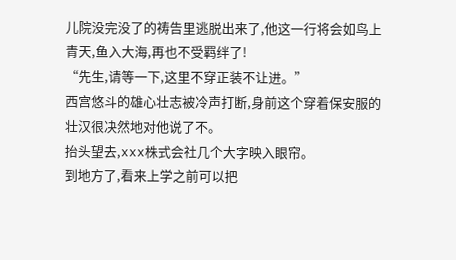儿院没完没了的祷告里逃脱出来了,他这一行将会如鸟上青天,鱼入大海,再也不受羁绊了!
“先生,请等一下,这里不穿正装不让进。”
西宫悠斗的雄心壮志被冷声打断,身前这个穿着保安服的壮汉很决然地对他说了不。
抬头望去,xxx株式会社几个大字映入眼帘。
到地方了,看来上学之前可以把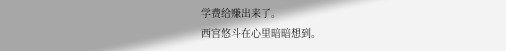学费给赚出来了。
西宫悠斗在心里暗暗想到。